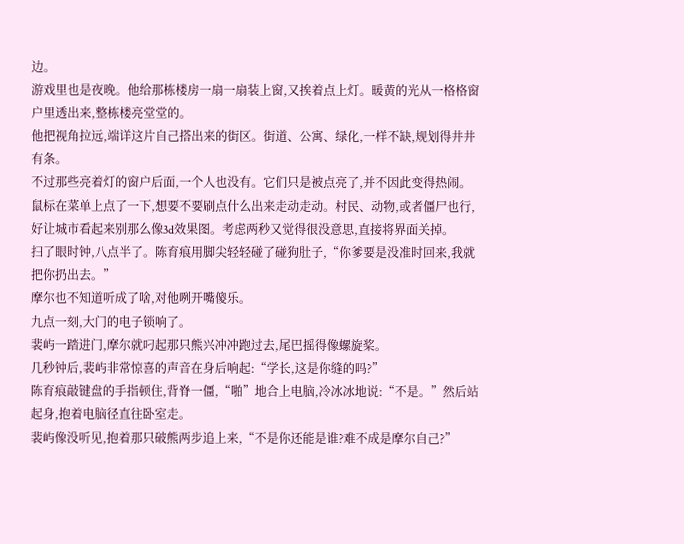边。
游戏里也是夜晚。他给那栋楼房一扇一扇装上窗,又挨着点上灯。暖黄的光从一格格窗户里透出来,整栋楼亮堂堂的。
他把视角拉远,端详这片自己搭出来的街区。街道、公寓、绿化,一样不缺,规划得井井有条。
不过那些亮着灯的窗户后面,一个人也没有。它们只是被点亮了,并不因此变得热闹。
鼠标在菜单上点了一下,想要不要刷点什么出来走动走动。村民、动物,或者僵尸也行,好让城市看起来别那么像3d效果图。考虑两秒又觉得很没意思,直接将界面关掉。
扫了眼时钟,八点半了。陈育痕用脚尖轻轻碰了碰狗肚子,“你爹要是没准时回来,我就把你扔出去。”
摩尔也不知道听成了啥,对他咧开嘴傻乐。
九点一刻,大门的电子锁响了。
裴屿一踏进门,摩尔就叼起那只熊兴冲冲跑过去,尾巴摇得像螺旋桨。
几秒钟后,裴屿非常惊喜的声音在身后响起:“学长,这是你缝的吗?”
陈育痕敲键盘的手指顿住,背脊一僵,“啪”地合上电脑,冷冰冰地说:“不是。”然后站起身,抱着电脑径直往卧室走。
裴屿像没听见,抱着那只破熊两步追上来,“不是你还能是谁?难不成是摩尔自己?”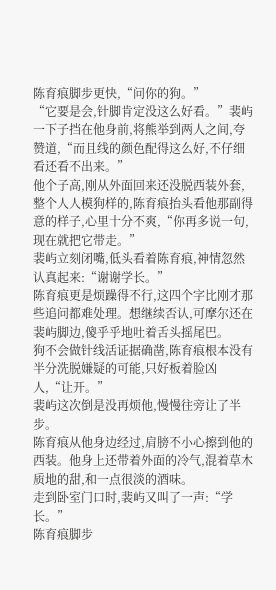陈育痕脚步更快,“问你的狗。”
“它要是会,针脚肯定没这么好看。”裴屿一下子挡在他身前,将熊举到两人之间,夸赞道,“而且线的颜色配得这么好,不仔细看还看不出来。”
他个子高,刚从外面回来还没脱西装外套,整个人人模狗样的,陈育痕抬头看他那副得意的样子,心里十分不爽,“你再多说一句,现在就把它带走。”
裴屿立刻闭嘴,低头看着陈育痕,神情忽然认真起来:“谢谢学长。”
陈育痕更是烦躁得不行,这四个字比刚才那些追问都难处理。想继续否认,可摩尔还在裴屿脚边,傻乎乎地吐着舌头摇尾巴。
狗不会做针线活证据确凿,陈育痕根本没有半分洗脱嫌疑的可能,只好板着脸凶人,“让开。”
裴屿这次倒是没再烦他,慢慢往旁让了半步。
陈育痕从他身边经过,肩膀不小心擦到他的西装。他身上还带着外面的冷气,混着草木质地的甜,和一点很淡的酒味。
走到卧室门口时,裴屿又叫了一声:“学长。”
陈育痕脚步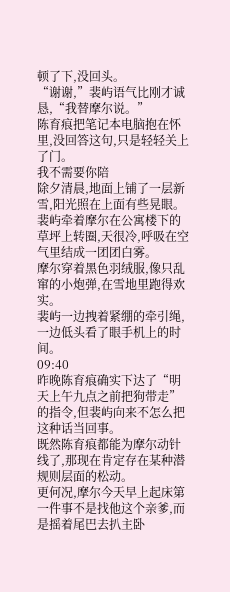顿了下,没回头。
“谢谢,”裴屿语气比刚才诚恳,“我替摩尔说。”
陈育痕把笔记本电脑抱在怀里,没回答这句,只是轻轻关上了门。
我不需要你陪
除夕清晨,地面上铺了一层新雪,阳光照在上面有些晃眼。
裴屿牵着摩尔在公寓楼下的草坪上转圈,天很冷,呼吸在空气里结成一团团白雾。
摩尔穿着黑色羽绒服,像只乱窜的小炮弹,在雪地里跑得欢实。
裴屿一边拽着紧绷的牵引绳,一边低头看了眼手机上的时间。
09:40
昨晚陈育痕确实下达了“明天上午九点之前把狗带走”的指令,但裴屿向来不怎么把这种话当回事。
既然陈育痕都能为摩尔动针线了,那现在肯定存在某种潜规则层面的松动。
更何况,摩尔今天早上起床第一件事不是找他这个亲爹,而是摇着尾巴去扒主卧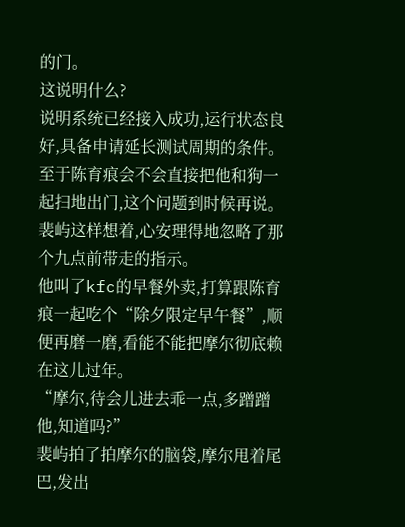的门。
这说明什么?
说明系统已经接入成功,运行状态良好,具备申请延长测试周期的条件。
至于陈育痕会不会直接把他和狗一起扫地出门,这个问题到时候再说。
裴屿这样想着,心安理得地忽略了那个九点前带走的指示。
他叫了kfc的早餐外卖,打算跟陈育痕一起吃个“除夕限定早午餐”,顺便再磨一磨,看能不能把摩尔彻底赖在这儿过年。
“摩尔,待会儿进去乖一点,多蹭蹭他,知道吗?”
裴屿拍了拍摩尔的脑袋,摩尔甩着尾巴,发出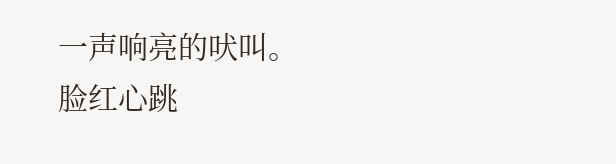一声响亮的吠叫。
脸红心跳